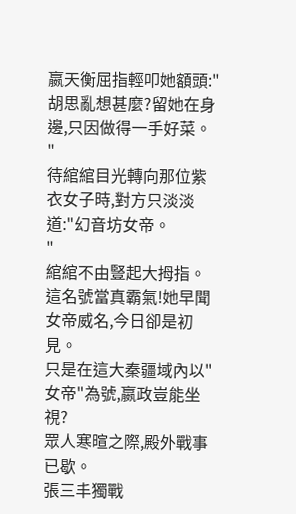嬴天衡屈指輕叩她額頭:"胡思亂想甚麼?留她在身邊,只因做得一手好菜。
"
待綰綰目光轉向那位紫衣女子時,對方只淡淡道:"幻音坊女帝。
"
綰綰不由豎起大拇指。
這名號當真霸氣!她早聞女帝威名,今日卻是初見。
只是在這大秦疆域內以"女帝"為號,嬴政豈能坐視?
眾人寒暄之際,殿外戰事已歇。
張三丰獨戰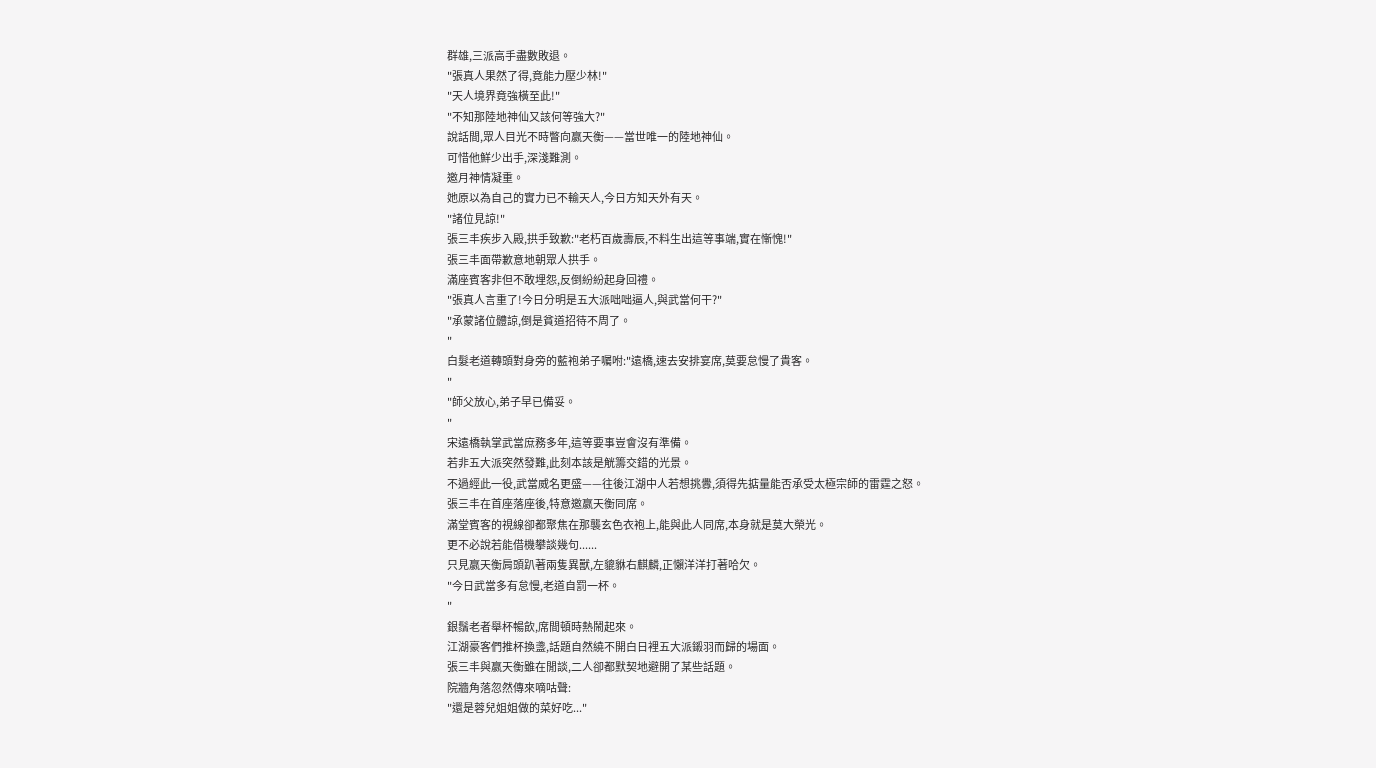群雄,三派高手盡數敗退。
"張真人果然了得,竟能力壓少林!"
"天人境界竟強橫至此!"
"不知那陸地神仙又該何等強大?"
說話間,眾人目光不時瞥向嬴天衡——當世唯一的陸地神仙。
可惜他鮮少出手,深淺難測。
邀月神情凝重。
她原以為自己的實力已不輸天人,今日方知天外有天。
"諸位見諒!"
張三丰疾步入殿,拱手致歉:"老朽百歲壽辰,不料生出這等事端,實在慚愧!"
張三丰面帶歉意地朝眾人拱手。
滿座賓客非但不敢埋怨,反倒紛紛起身回禮。
"張真人言重了!今日分明是五大派咄咄逼人,與武當何干?"
"承蒙諸位體諒,倒是貧道招待不周了。
"
白髮老道轉頭對身旁的藍袍弟子囑咐:"遠橋,速去安排宴席,莫要怠慢了貴客。
"
"師父放心,弟子早已備妥。
"
宋遠橋執掌武當庶務多年,這等要事豈會沒有準備。
若非五大派突然發難,此刻本該是觥籌交錯的光景。
不過經此一役,武當威名更盛——往後江湖中人若想挑釁,須得先掂量能否承受太極宗師的雷霆之怒。
張三丰在首座落座後,特意邀嬴天衡同席。
滿堂賓客的視線卻都聚焦在那襲玄色衣袍上,能與此人同席,本身就是莫大榮光。
更不必說若能借機攀談幾句......
只見嬴天衡肩頭趴著兩隻異獸,左貔貅右麒麟,正懶洋洋打著哈欠。
"今日武當多有怠慢,老道自罰一杯。
"
銀鬚老者舉杯暢飲,席間頓時熱鬧起來。
江湖豪客們推杯換盞,話題自然繞不開白日裡五大派鎩羽而歸的場面。
張三丰與嬴天衡雖在閒談,二人卻都默契地避開了某些話題。
院牆角落忽然傳來嘀咕聲:
"還是蓉兒姐姐做的菜好吃..."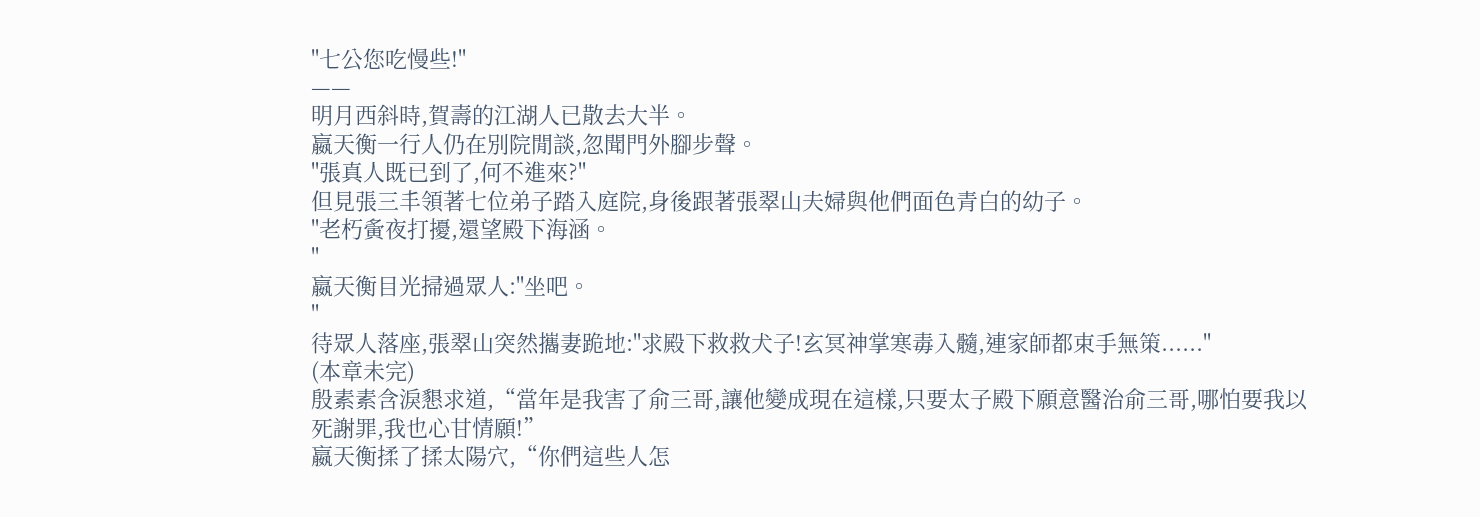"七公您吃慢些!"
——
明月西斜時,賀壽的江湖人已散去大半。
嬴天衡一行人仍在別院閒談,忽聞門外腳步聲。
"張真人既已到了,何不進來?"
但見張三丰領著七位弟子踏入庭院,身後跟著張翠山夫婦與他們面色青白的幼子。
"老朽夤夜打擾,還望殿下海涵。
"
嬴天衡目光掃過眾人:"坐吧。
"
待眾人落座,張翠山突然攜妻跪地:"求殿下救救犬子!玄冥神掌寒毒入髓,連家師都束手無策......"
(本章未完)
殷素素含淚懇求道,“當年是我害了俞三哥,讓他變成現在這樣,只要太子殿下願意醫治俞三哥,哪怕要我以死謝罪,我也心甘情願!”
嬴天衡揉了揉太陽穴,“你們這些人怎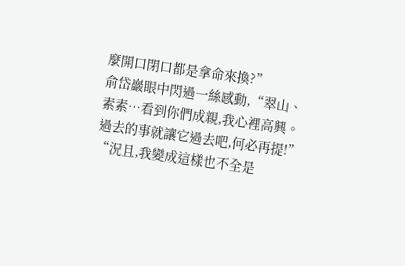麼開口閉口都是拿命來換?”
俞岱巖眼中閃過一絲感動,“翠山、素素…看到你們成親,我心裡高興。
過去的事就讓它過去吧,何必再提!”
“況且,我變成這樣也不全是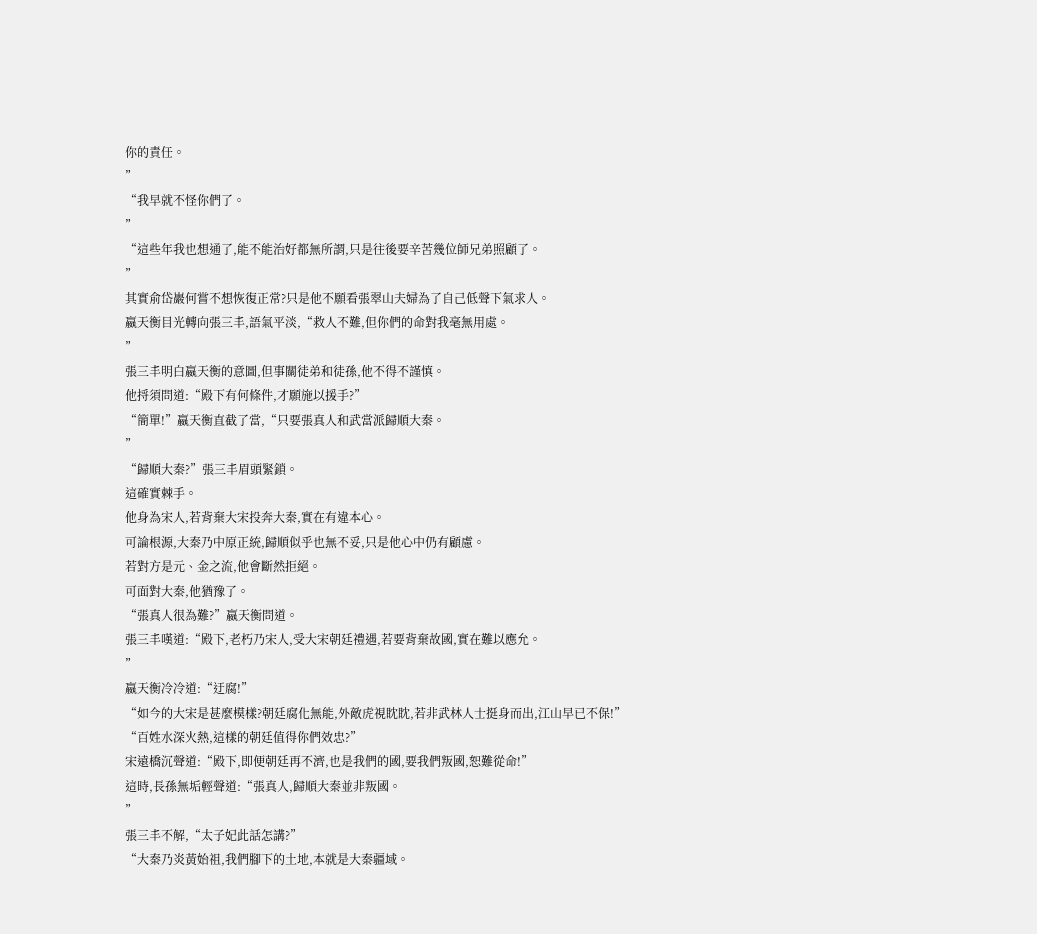你的責任。
”
“我早就不怪你們了。
”
“這些年我也想通了,能不能治好都無所謂,只是往後要辛苦幾位師兄弟照顧了。
”
其實俞岱巖何嘗不想恢復正常?只是他不願看張翠山夫婦為了自己低聲下氣求人。
嬴天衡目光轉向張三丰,語氣平淡,“救人不難,但你們的命對我毫無用處。
”
張三丰明白嬴天衡的意圖,但事關徒弟和徒孫,他不得不謹慎。
他捋須問道:“殿下有何條件,才願施以援手?”
“簡單!”嬴天衡直截了當,“只要張真人和武當派歸順大秦。
”
“歸順大秦?”張三丰眉頭緊鎖。
這確實棘手。
他身為宋人,若背棄大宋投奔大秦,實在有違本心。
可論根源,大秦乃中原正統,歸順似乎也無不妥,只是他心中仍有顧慮。
若對方是元、金之流,他會斷然拒絕。
可面對大秦,他猶豫了。
“張真人很為難?”嬴天衡問道。
張三丰嘆道:“殿下,老朽乃宋人,受大宋朝廷禮遇,若要背棄故國,實在難以應允。
”
嬴天衡冷冷道:“迂腐!”
“如今的大宋是甚麼模樣?朝廷腐化無能,外敵虎視眈眈,若非武林人士挺身而出,江山早已不保!”
“百姓水深火熱,這樣的朝廷值得你們效忠?”
宋遠橋沉聲道:“殿下,即便朝廷再不濟,也是我們的國,要我們叛國,恕難從命!”
這時,長孫無垢輕聲道:“張真人,歸順大秦並非叛國。
”
張三丰不解,“太子妃此話怎講?”
“大秦乃炎黃始祖,我們腳下的土地,本就是大秦疆域。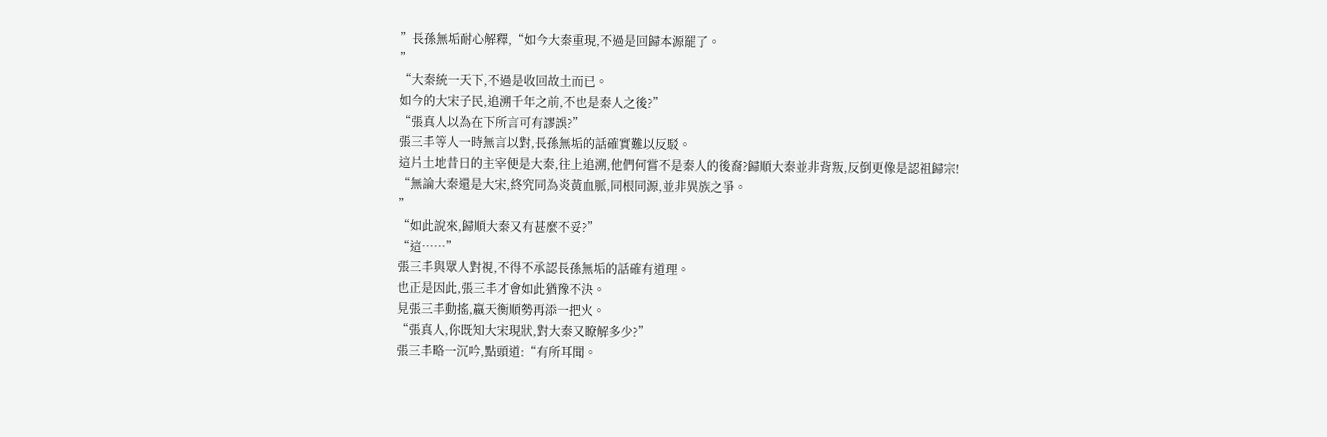”長孫無垢耐心解釋,“如今大秦重現,不過是回歸本源罷了。
”
“大秦統一天下,不過是收回故土而已。
如今的大宋子民,追溯千年之前,不也是秦人之後?”
“張真人以為在下所言可有謬誤?”
張三丰等人一時無言以對,長孫無垢的話確實難以反駁。
這片土地昔日的主宰便是大秦,往上追溯,他們何嘗不是秦人的後裔?歸順大秦並非背叛,反倒更像是認祖歸宗!
“無論大秦還是大宋,終究同為炎黃血脈,同根同源,並非異族之爭。
”
“如此說來,歸順大秦又有甚麼不妥?”
“這……”
張三丰與眾人對視,不得不承認長孫無垢的話確有道理。
也正是因此,張三丰才會如此猶豫不決。
見張三丰動搖,嬴天衡順勢再添一把火。
“張真人,你既知大宋現狀,對大秦又瞭解多少?”
張三丰略一沉吟,點頭道:“有所耳聞。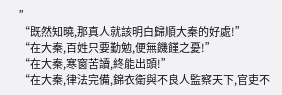”
“既然知曉,那真人就該明白歸順大秦的好處!”
“在大秦,百姓只要勤勉,便無饑饉之憂!”
“在大秦,寒窗苦讀,終能出頭!”
“在大秦,律法完備,錦衣衛與不良人監察天下,官吏不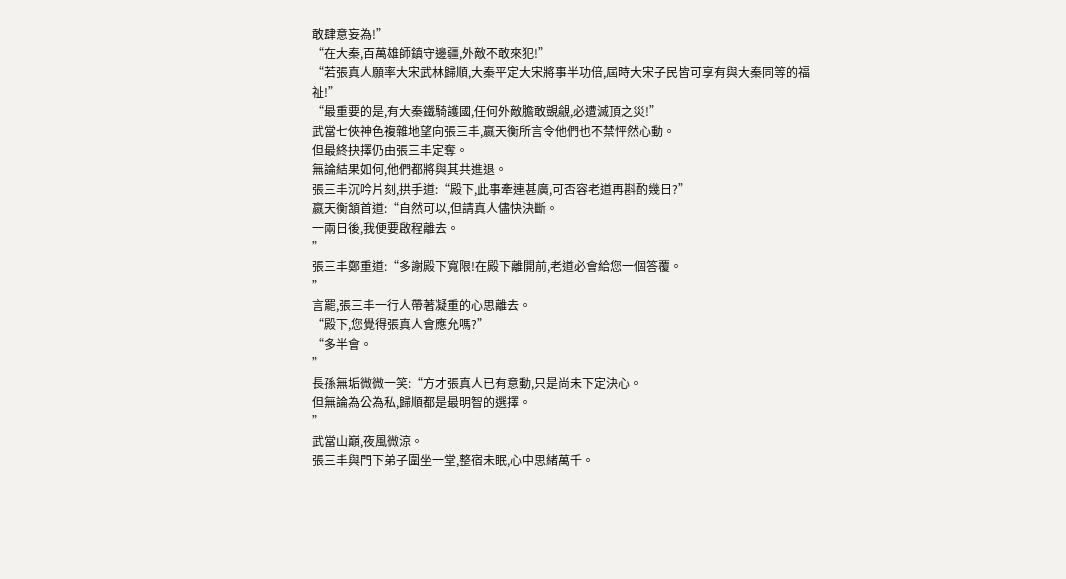敢肆意妄為!”
“在大秦,百萬雄師鎮守邊疆,外敵不敢來犯!”
“若張真人願率大宋武林歸順,大秦平定大宋將事半功倍,屆時大宋子民皆可享有與大秦同等的福祉!”
“最重要的是,有大秦鐵騎護國,任何外敵膽敢覬覦,必遭滅頂之災!”
武當七俠神色複雜地望向張三丰,嬴天衡所言令他們也不禁怦然心動。
但最終抉擇仍由張三丰定奪。
無論結果如何,他們都將與其共進退。
張三丰沉吟片刻,拱手道:“殿下,此事牽連甚廣,可否容老道再斟酌幾日?”
嬴天衡頷首道:“自然可以,但請真人儘快決斷。
一兩日後,我便要啟程離去。
”
張三丰鄭重道:“多謝殿下寬限!在殿下離開前,老道必會給您一個答覆。
”
言罷,張三丰一行人帶著凝重的心思離去。
“殿下,您覺得張真人會應允嗎?”
“多半會。
”
長孫無垢微微一笑:“方才張真人已有意動,只是尚未下定決心。
但無論為公為私,歸順都是最明智的選擇。
”
武當山巔,夜風微涼。
張三丰與門下弟子圍坐一堂,整宿未眠,心中思緒萬千。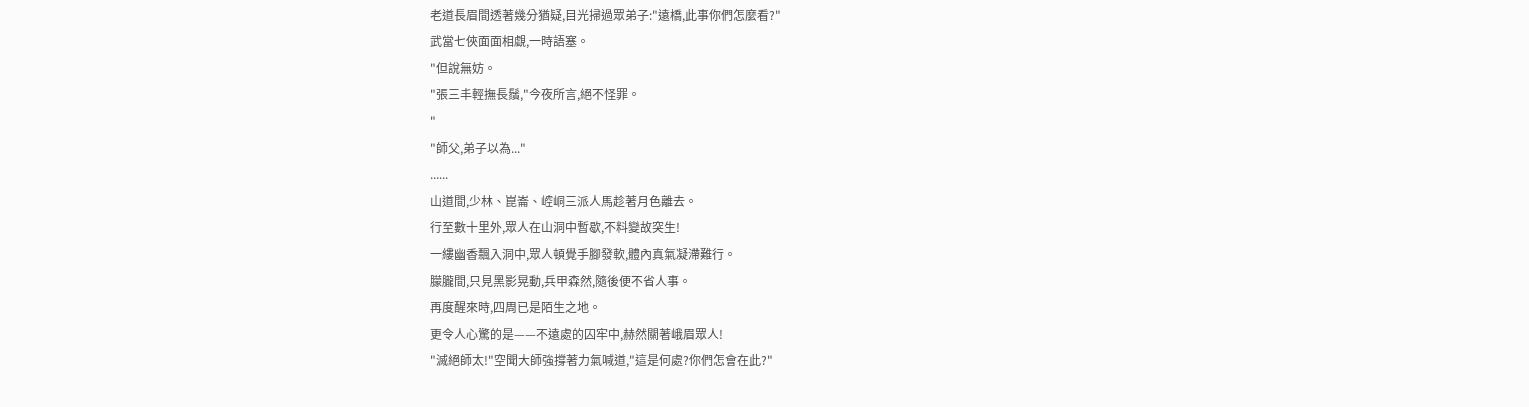老道長眉間透著幾分猶疑,目光掃過眾弟子:"遠橋,此事你們怎麼看?"
武當七俠面面相覷,一時語塞。
"但說無妨。
"張三丰輕撫長鬚,"今夜所言,絕不怪罪。
"
"師父,弟子以為..."
......
山道間,少林、崑崙、崆峒三派人馬趁著月色離去。
行至數十里外,眾人在山洞中暫歇,不料變故突生!
一縷幽香飄入洞中,眾人頓覺手腳發軟,體內真氣凝滯難行。
朦朧間,只見黑影晃動,兵甲森然,隨後便不省人事。
再度醒來時,四周已是陌生之地。
更令人心驚的是——不遠處的囚牢中,赫然關著峨眉眾人!
"滅絕師太!"空聞大師強撐著力氣喊道,"這是何處?你們怎會在此?"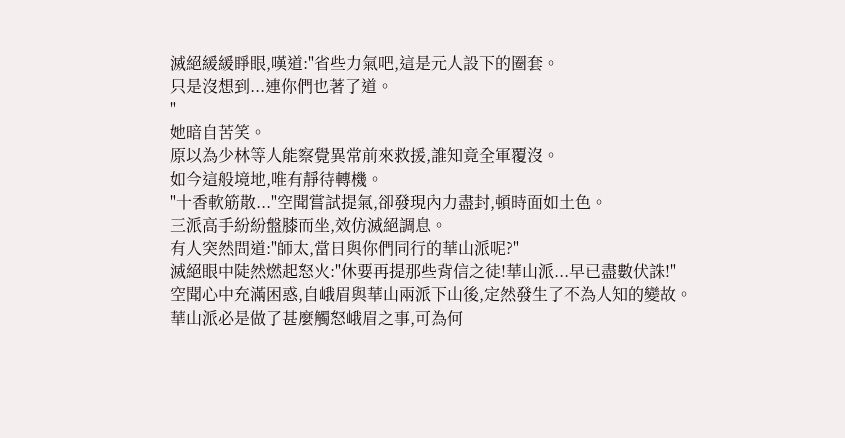滅絕緩緩睜眼,嘆道:"省些力氣吧,這是元人設下的圈套。
只是沒想到...連你們也著了道。
"
她暗自苦笑。
原以為少林等人能察覺異常前來救援,誰知竟全軍覆沒。
如今這般境地,唯有靜待轉機。
"十香軟筋散..."空聞嘗試提氣,卻發現內力盡封,頓時面如土色。
三派高手紛紛盤膝而坐,效仿滅絕調息。
有人突然問道:"師太,當日與你們同行的華山派呢?"
滅絕眼中陡然燃起怒火:"休要再提那些背信之徒!華山派...早已盡數伏誅!"
空聞心中充滿困惑,自峨眉與華山兩派下山後,定然發生了不為人知的變故。
華山派必是做了甚麼觸怒峨眉之事,可為何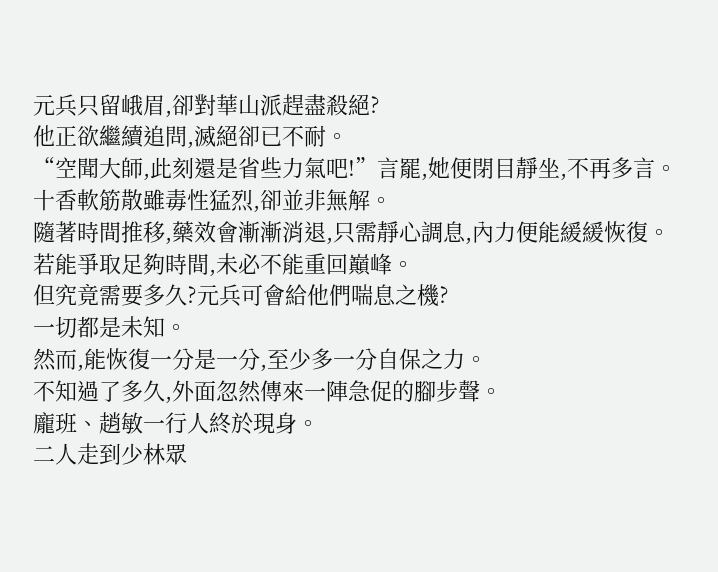元兵只留峨眉,卻對華山派趕盡殺絕?
他正欲繼續追問,滅絕卻已不耐。
“空聞大師,此刻還是省些力氣吧!”言罷,她便閉目靜坐,不再多言。
十香軟筋散雖毒性猛烈,卻並非無解。
隨著時間推移,藥效會漸漸消退,只需靜心調息,內力便能緩緩恢復。
若能爭取足夠時間,未必不能重回巔峰。
但究竟需要多久?元兵可會給他們喘息之機?
一切都是未知。
然而,能恢復一分是一分,至少多一分自保之力。
不知過了多久,外面忽然傳來一陣急促的腳步聲。
龐班、趙敏一行人終於現身。
二人走到少林眾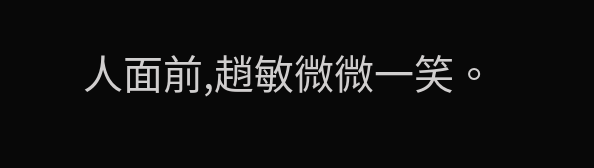人面前,趙敏微微一笑。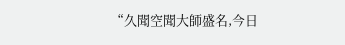“久聞空聞大師盛名,今日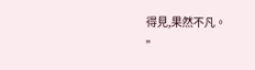得見,果然不凡。
”